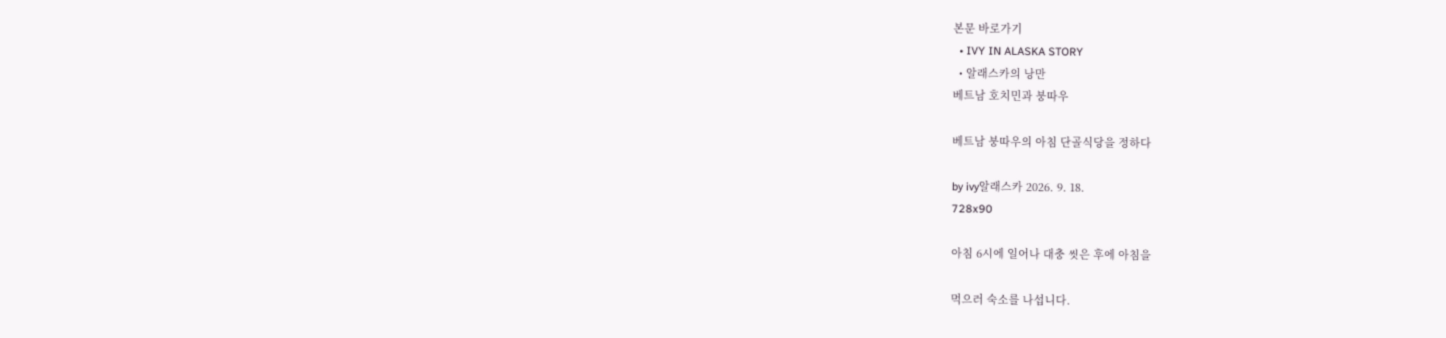본문 바로가기
  • IVY IN ALASKA STORY
  • 알래스카의 낭만
베트남 호치민과 붕따우

베트남 붕따우의 아침 단골식당을 정하다

by ivy알래스카 2026. 9. 18.
728x90

아침 6시에 일어나 대충 씻은 후에 아침을

먹으러 숙소를 나섭니다.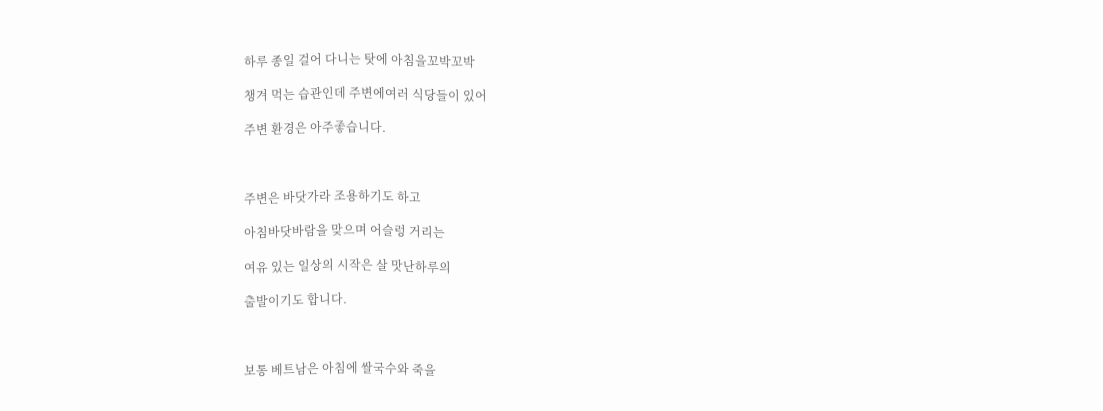하루 종일 걸어 다니는 탓에 아침을꼬박꼬박

챙겨 먹는 습관인데 주변에여러 식당들이 있어

주변 환경은 아주좋습니다.



주변은 바닷가라 조용하기도 하고

아침바닷바람을 맞으며 어슬렁 거리는

여유 있는 일상의 시작은 살 맛난하루의

출발이기도 합니다.



보통 베트남은 아침에 쌀국수와 죽을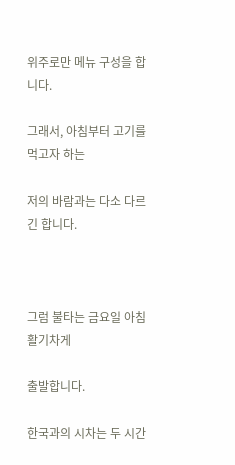위주로만 메뉴 구성을 합니다.

그래서, 아침부터 고기를 먹고자 하는

저의 바람과는 다소 다르긴 합니다.



그럼 불타는 금요일 아침 활기차게

출발합니다.

한국과의 시차는 두 시간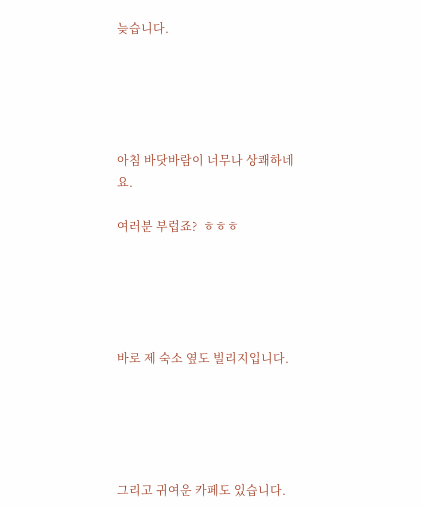늦습니다.





아침 바닷바람이 너무나 상쾌하네요.

여러분 부럽죠?  ㅎㅎㅎ





바로 제 숙소 옆도 빌리지입니다.





그리고 귀여운 카페도 있습니다.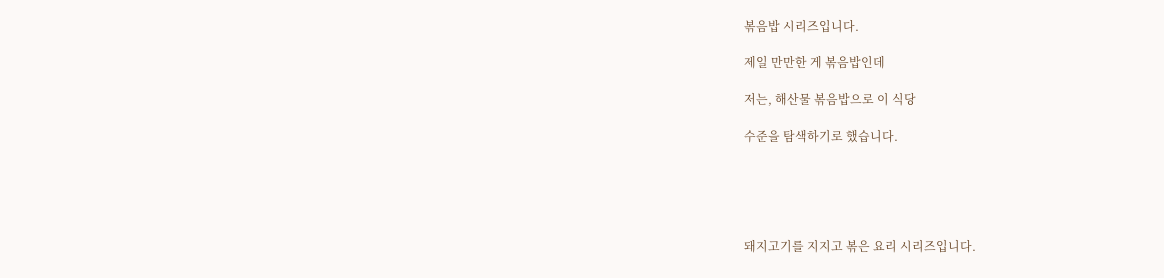볶음밥 시리즈입니다.

제일 만만한 게 볶음밥인데

저는, 해산물 볶음밥으로 이 식당

수준을 탐색하기로 했습니다.





돼지고기를 지지고 볶은 요리 시리즈입니다.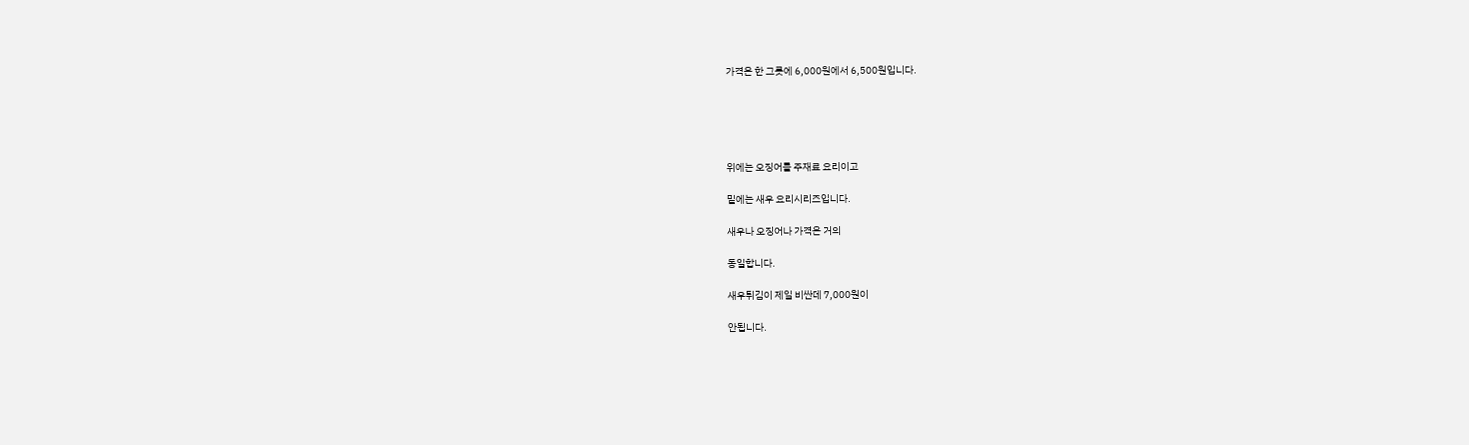가격은 한 그릇에 6,000원에서 6,500원입니다.





위에는 오징어를 주재료 요리이고

밑에는 새우 요리시리즈입니다.

새우나 오징어나 가격은 거의

동일합니다.

새우튀김이 제일 비싼데 7,000원이

안됩니다.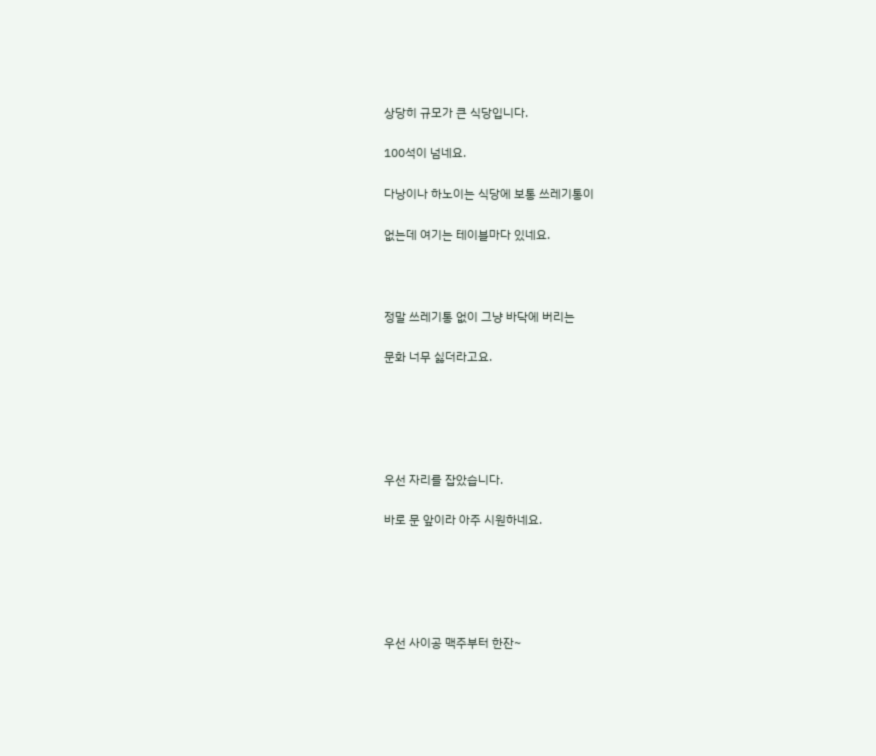상당히 규모가 큰 식당입니다.

100석이 넘네요.

다낭이나 하노이는 식당에 보통 쓰레기통이

없는데 여기는 테이블마다 있네요.



정말 쓰레기통 없이 그냥 바닥에 버리는

문화 너무 싫더라고요.





우선 자리를 잡았습니다.

바로 문 앞이라 아주 시원하네요.





우선 사이공 맥주부터 한잔~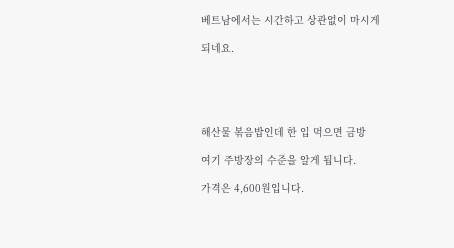베트남에서는 시간하고 상관없이 마시게

되네요.





해산물 볶음밥인데 한 입 먹으면 금방

여기 주방장의 수준을 알게 됩니다.

가격은 4,600원입니다.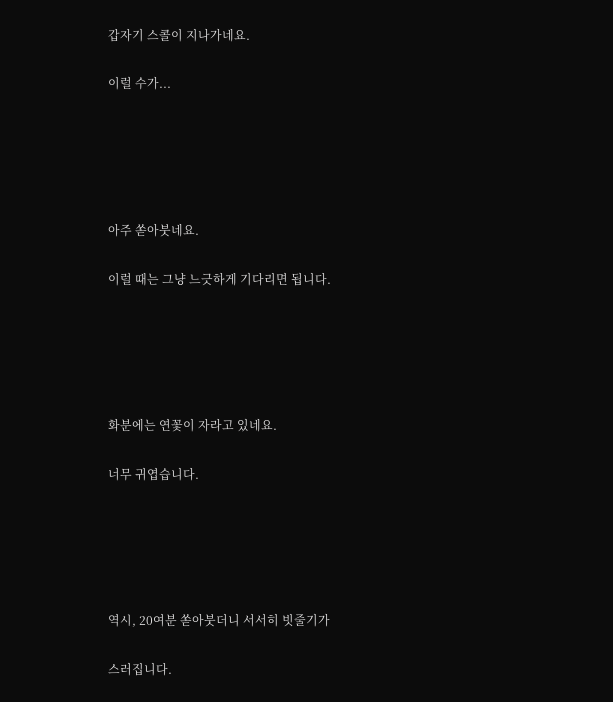갑자기 스콜이 지나가네요.

이럴 수가...





아주 쏟아붓네요.

이럴 때는 그냥 느긋하게 기다리면 됩니다.





화분에는 연꽃이 자라고 있네요.

너무 귀엽습니다.





역시, 20여분 쏟아붓더니 서서히 빗줄기가

스러집니다.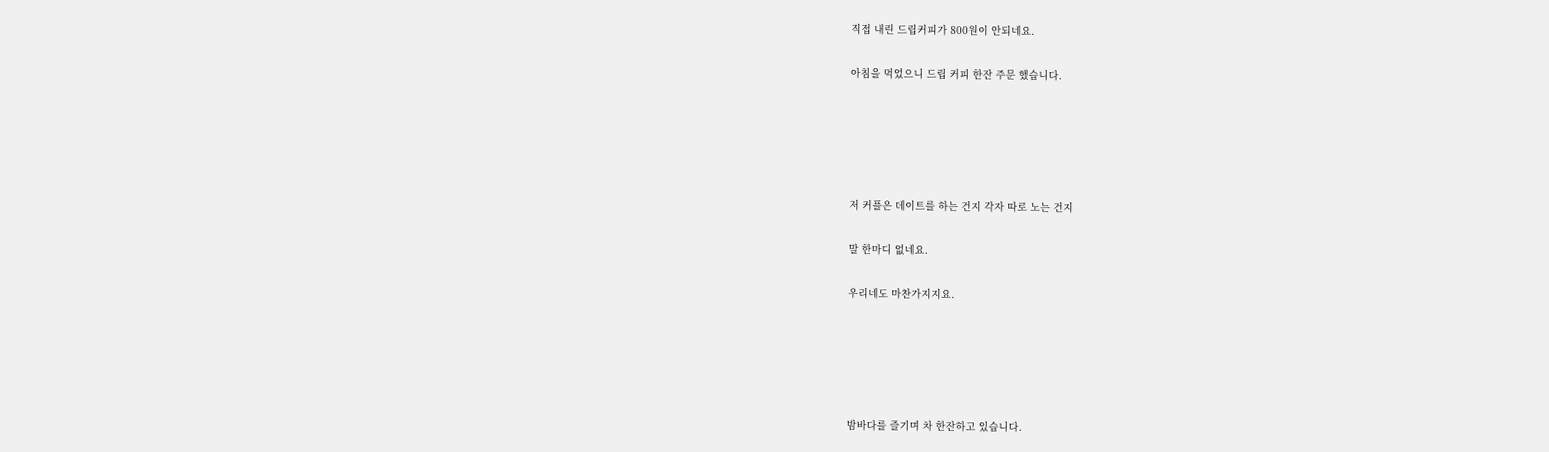직접 내린 드립커피가 800원이 안되네요.

아침을 먹었으니 드립 커피 한잔 주문 했습니다.





저 커플은 데이트를 하는 건지 각자 따로 노는 건지

말 한마디 없네요.

우리네도 마찬가지지요.





밤바다를 즐기며 차 한잔하고 있습니다.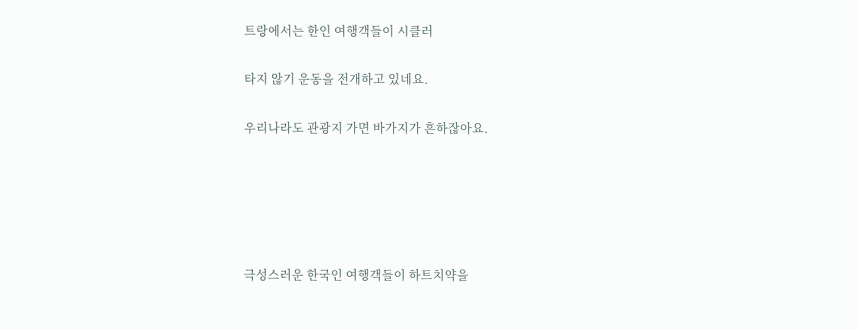트랑에서는 한인 여행객들이 시클러

타지 않기 운동을 전개하고 있네요.

우리나라도 관광지 가면 바가지가 흔하잖아요.





극성스러운 한국인 여행객들이 하트치약을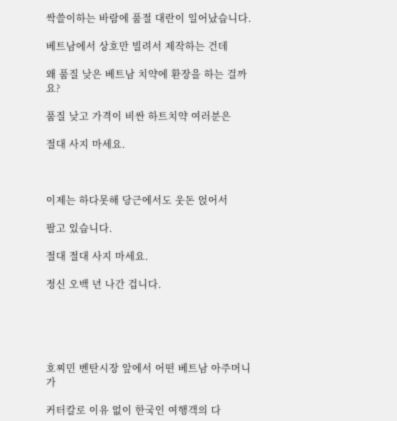싹쓸이하는 바람에 품절 대란이 일어났습니다.

베트남에서 상호만 빌려서 제작하는 건데

왜 품질 낮은 베트남 치약에 환장을 하는 걸까요?

품질 낮고 가격이 비싼 하트치약 여러분은

절대 사지 마세요.



이제는 하다못해 당근에서도 웃돈 얹어서

팔고 있습니다.

절대 절대 사지 마세요.

정신 오백 년 나간 겁니다.





호찌민 벤탄시장 앞에서 어떤 베트남 아주머니가

커터칼로 이유 없이 한국인 여행객의 다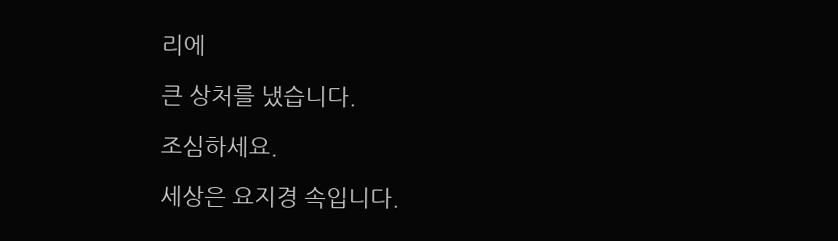리에

큰 상처를 냈습니다.

조심하세요.

세상은 요지경 속입니다.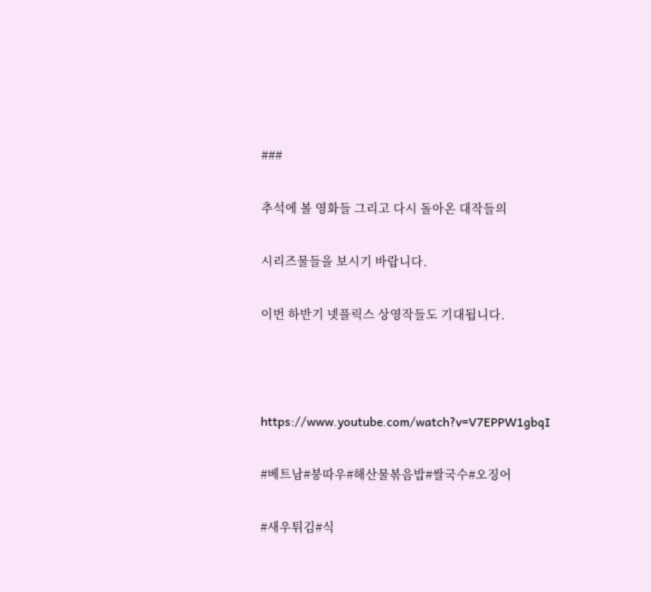###

추석에 볼 영화들 그리고 다시 돌아온 대작들의

시리즈물들을 보시기 바랍니다.

이번 하반기 넷플릭스 상영작들도 기대됩니다.



https://www.youtube.com/watch?v=V7EPPW1gbqI

#베트남#붕따우#해산물볶음밥#쌀국수#오징어

#새우튀김#식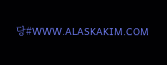당#WWW.ALASKAKIM.COM